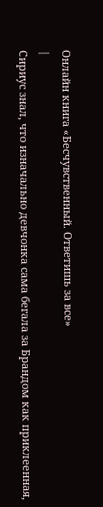Онлайн книга «Бесчувственный. Ответишь за все»
|
Сириус знал, что изначально девчонка сама бегала за Брандом как приклеенная,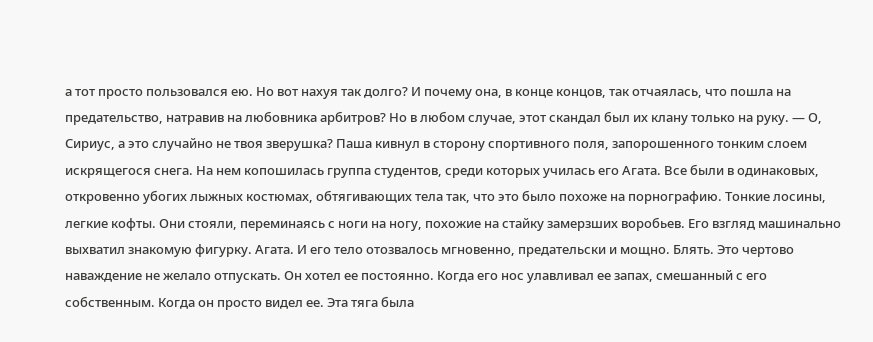а тот просто пользовался ею. Но вот нахуя так долго? И почему она, в конце концов, так отчаялась, что пошла на предательство, натравив на любовника арбитров? Но в любом случае, этот скандал был их клану только на руку. — О, Сириус, а это случайно не твоя зверушка? Паша кивнул в сторону спортивного поля, запорошенного тонким слоем искрящегося снега. На нем копошилась группа студентов, среди которых училась его Агата. Все были в одинаковых, откровенно убогих лыжных костюмах, обтягивающих тела так, что это было похоже на порнографию. Тонкие лосины, легкие кофты. Они стояли, переминаясь с ноги на ногу, похожие на стайку замерзших воробьев. Его взгляд машинально выхватил знакомую фигурку. Агата. И его тело отозвалось мгновенно, предательски и мощно. Блять. Это чертово наваждение не желало отпускать. Он хотел ее постоянно. Когда его нос улавливал ее запах, смешанный с его собственным. Когда он просто видел ее. Эта тяга была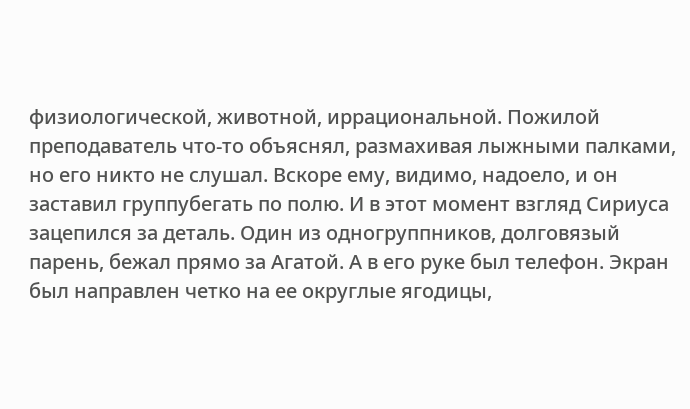физиологической, животной, иррациональной. Пожилой преподаватель что-то объяснял, размахивая лыжными палками, но его никто не слушал. Вскоре ему, видимо, надоело, и он заставил группубегать по полю. И в этот момент взгляд Сириуса зацепился за деталь. Один из одногруппников, долговязый парень, бежал прямо за Агатой. А в его руке был телефон. Экран был направлен четко на ее округлые ягодицы,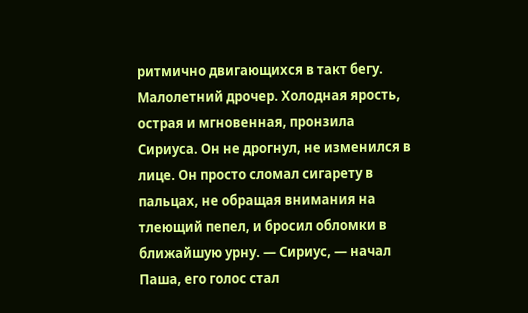ритмично двигающихся в такт бегу. Малолетний дрочер. Холодная ярость, острая и мгновенная, пронзила Сириуса. Он не дрогнул, не изменился в лице. Он просто сломал сигарету в пальцах, не обращая внимания на тлеющий пепел, и бросил обломки в ближайшую урну. — Сириус, — начал Паша, его голос стал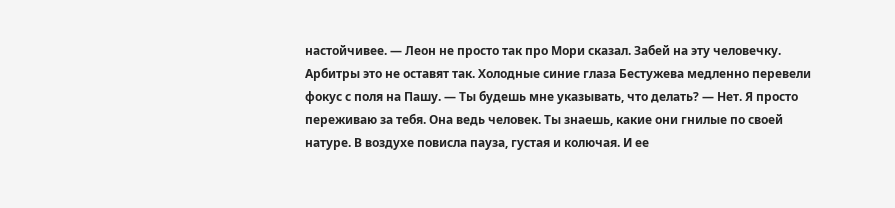настойчивее. — Леон не просто так про Мори сказал. Забей на эту человечку. Арбитры это не оставят так. Холодные синие глаза Бестужева медленно перевели фокус с поля на Пашу. — Ты будешь мне указывать, что делать? — Нет. Я просто переживаю за тебя. Она ведь человек. Ты знаешь, какие они гнилые по своей натуре. В воздухе повисла пауза, густая и колючая. И ее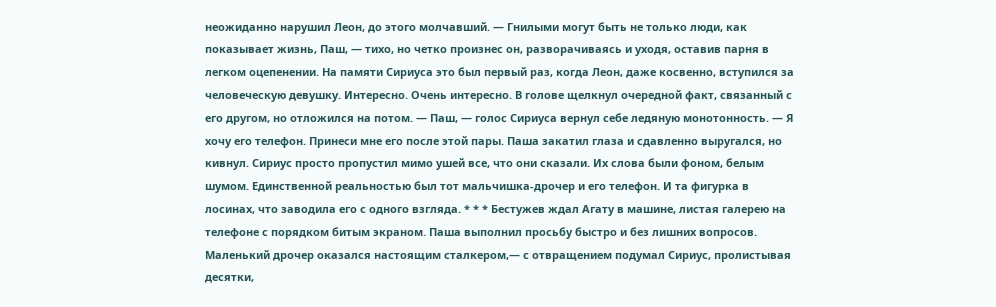неожиданно нарушил Леон, до этого молчавший. — Гнилыми могут быть не только люди, как показывает жизнь, Паш, — тихо, но четко произнес он, разворачиваясь и уходя, оставив парня в легком оцепенении. На памяти Сириуса это был первый раз, когда Леон, даже косвенно, вступился за человеческую девушку. Интересно. Очень интересно. В голове щелкнул очередной факт, связанный с его другом, но отложился на потом. — Паш, — голос Сириуса вернул себе ледяную монотонность. — Я хочу его телефон. Принеси мне его после этой пары. Паша закатил глаза и сдавленно выругался, но кивнул. Сириус просто пропустил мимо ушей все, что они сказали. Их слова были фоном, белым шумом. Единственной реальностью был тот мальчишка-дрочер и его телефон. И та фигурка в лосинах, что заводила его с одного взгляда. * * * Бестужев ждал Агату в машине, листая галерею на телефоне с порядком битым экраном. Паша выполнил просьбу быстро и без лишних вопросов. Маленький дрочер оказался настоящим сталкером,— с отвращением подумал Сириус, пролистывая десятки,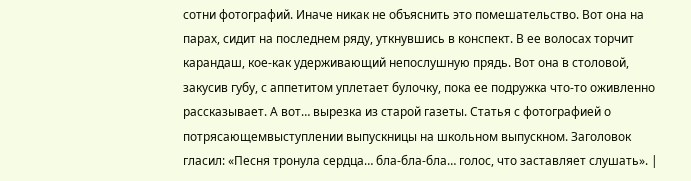сотни фотографий. Иначе никак не объяснить это помешательство. Вот она на парах, сидит на последнем ряду, уткнувшись в конспект. В ее волосах торчит карандаш, кое-как удерживающий непослушную прядь. Вот она в столовой, закусив губу, с аппетитом уплетает булочку, пока ее подружка что-то оживленно рассказывает. А вот… вырезка из старой газеты. Статья с фотографией о потрясающемвыступлении выпускницы на школьном выпускном. Заголовок гласил: «Песня тронула сердца… бла-бла-бла… голос, что заставляет слушать». |